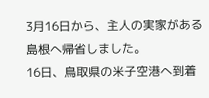3月16日から、主人の実家がある島根へ帰省しました。
16日、鳥取県の米子空港へ到着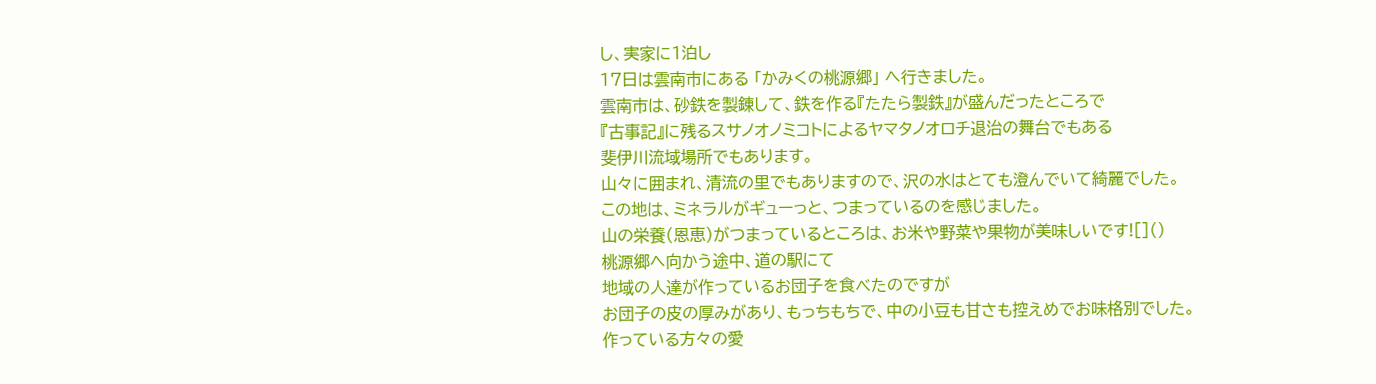し、実家に1泊し
17日は雲南市にある 「かみくの桃源郷」 へ行きました。
雲南市は、砂鉄を製錬して、鉄を作る『たたら製鉄』が盛んだったところで
『古事記』に残るスサノオノミコトによるヤマタノオロチ退治の舞台でもある
斐伊川流域場所でもあります。
山々に囲まれ、清流の里でもありますので、沢の水はとても澄んでいて綺麗でした。
この地は、ミネラルがギューっと、つまっているのを感じました。
山の栄養(恩恵)がつまっているところは、お米や野菜や果物が美味しいです![]()
桃源郷へ向かう途中、道の駅にて
地域の人達が作っているお団子を食べたのですが
お団子の皮の厚みがあり、もっちもちで、中の小豆も甘さも控えめでお味格別でした。
作っている方々の愛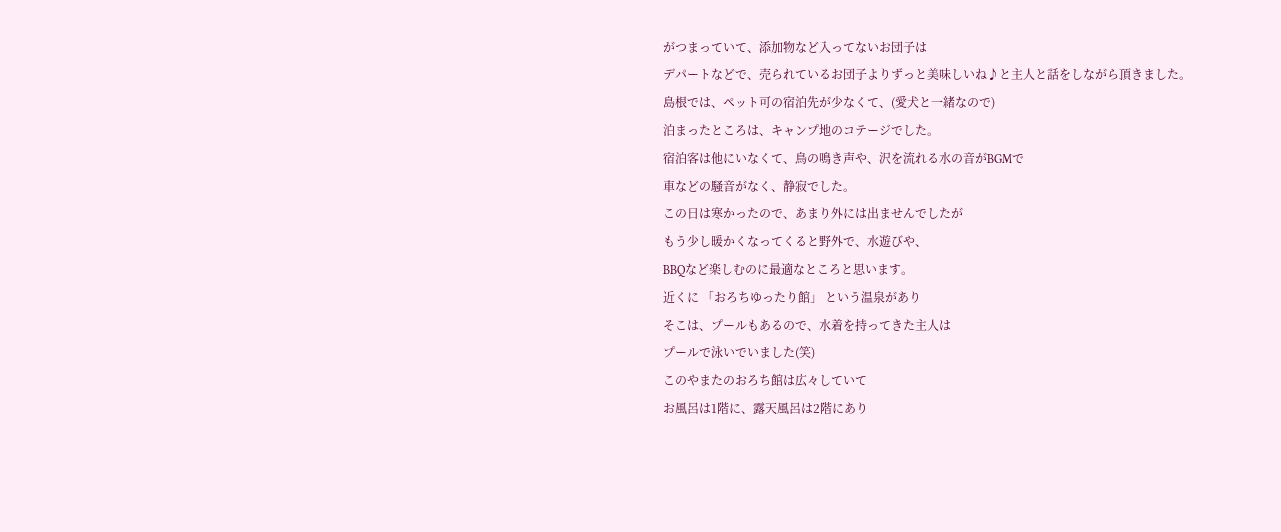がつまっていて、添加物など入ってないお団子は
デパートなどで、売られているお団子よりずっと美味しいね♪と主人と話をしながら頂きました。
島根では、ペット可の宿泊先が少なくて、(愛犬と一緒なので)
泊まったところは、キャンプ地のコテージでした。
宿泊客は他にいなくて、鳥の鳴き声や、沢を流れる水の音がBGMで
車などの騒音がなく、静寂でした。
この日は寒かったので、あまり外には出ませんでしたが
もう少し暖かくなってくると野外で、水遊びや、
BBQなど楽しむのに最適なところと思います。
近くに 「おろちゆったり館」 という温泉があり
そこは、プールもあるので、水着を持ってきた主人は
プールで泳いでいました(笑)
このやまたのおろち館は広々していて
お風呂は1階に、露天風呂は2階にあり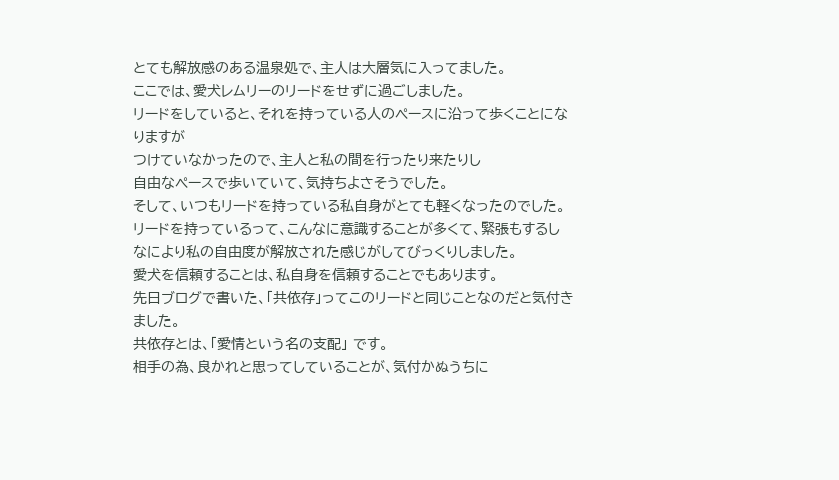とても解放感のある温泉処で、主人は大層気に入ってました。
ここでは、愛犬レムリーのリードをせずに過ごしました。
リードをしていると、それを持っている人のペースに沿って歩くことになりますが
つけていなかったので、主人と私の間を行ったり来たりし
自由なペースで歩いていて、気持ちよさそうでした。
そして、いつもリードを持っている私自身がとても軽くなったのでした。
リードを持っているって、こんなに意識することが多くて、緊張もするし
なにより私の自由度が解放された感じがしてびっくりしました。
愛犬を信頼することは、私自身を信頼することでもあります。
先日ブログで書いた、「共依存」ってこのリードと同じことなのだと気付きました。
共依存とは、「愛情という名の支配」 です。
相手の為、良かれと思ってしていることが、気付かぬうちに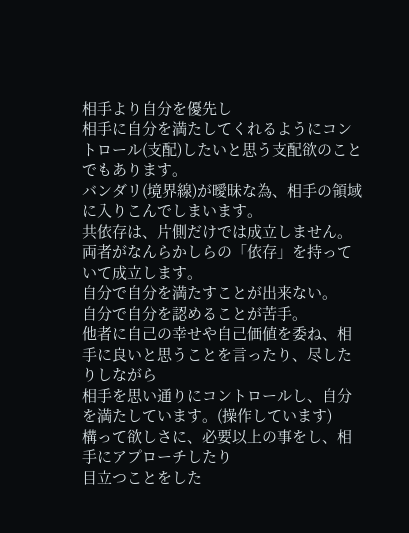相手より自分を優先し
相手に自分を満たしてくれるようにコントロール(支配)したいと思う支配欲のことでもあります。
バンダリ(境界線)が曖昧な為、相手の領域に入りこんでしまいます。
共依存は、片側だけでは成立しません。
両者がなんらかしらの「依存」を持っていて成立します。
自分で自分を満たすことが出来ない。
自分で自分を認めることが苦手。
他者に自己の幸せや自己価値を委ね、相手に良いと思うことを言ったり、尽したりしながら
相手を思い通りにコントロールし、自分を満たしています。(操作しています)
構って欲しさに、必要以上の事をし、相手にアプローチしたり
目立つことをした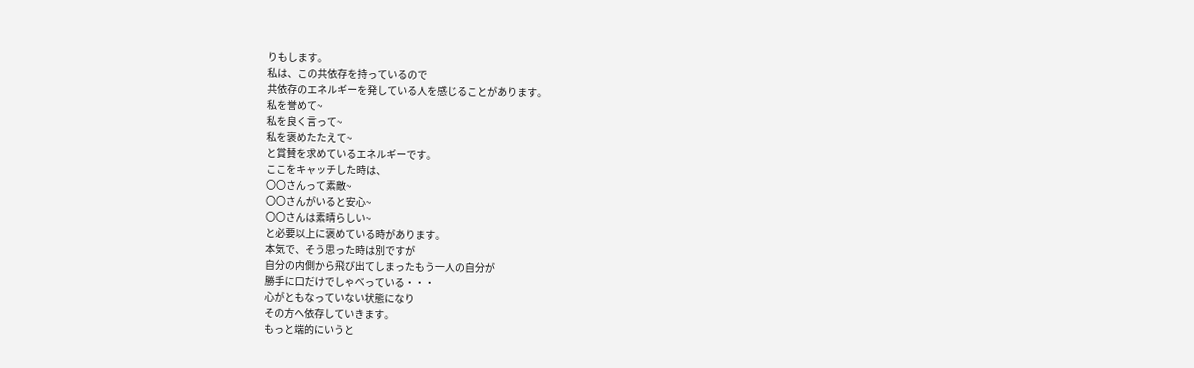りもします。
私は、この共依存を持っているので
共依存のエネルギーを発している人を感じることがあります。
私を誉めて~
私を良く言って~
私を褒めたたえて~
と賞賛を求めているエネルギーです。
ここをキャッチした時は、
〇〇さんって素敵~
〇〇さんがいると安心~
〇〇さんは素晴らしい~
と必要以上に褒めている時があります。
本気で、そう思った時は別ですが
自分の内側から飛び出てしまったもう一人の自分が
勝手に口だけでしゃべっている・・・
心がともなっていない状態になり
その方へ依存していきます。
もっと端的にいうと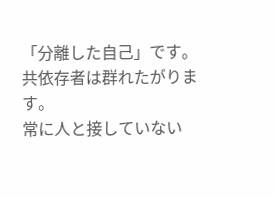「分離した自己」です。
共依存者は群れたがります。
常に人と接していない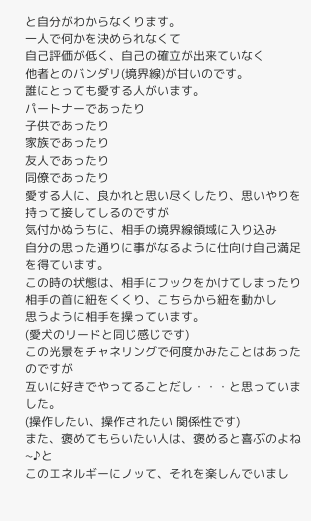と自分がわからなくります。
一人で何かを決められなくて
自己評価が低く、自己の確立が出来ていなく
他者とのバンダリ(境界線)が甘いのです。
誰にとっても愛する人がいます。
パートナーであったり
子供であったり
家族であったり
友人であったり
同僚であったり
愛する人に、良かれと思い尽くしたり、思いやりを持って接してしるのですが
気付かぬうちに、相手の境界線領域に入り込み
自分の思った通りに事がなるように仕向け自己満足を得ています。
この時の状態は、相手にフックをかけてしまったり
相手の首に紐をくくり、こちらから紐を動かし
思うように相手を操っています。
(愛犬のリードと同じ感じです)
この光景をチャネリングで何度かみたことはあったのですが
互いに好きでやってることだし・・・と思っていました。
(操作したい、操作されたい 関係性です)
また、褒めてもらいたい人は、褒めると喜ぶのよね~♪と
このエネルギーにノッて、それを楽しんでいまし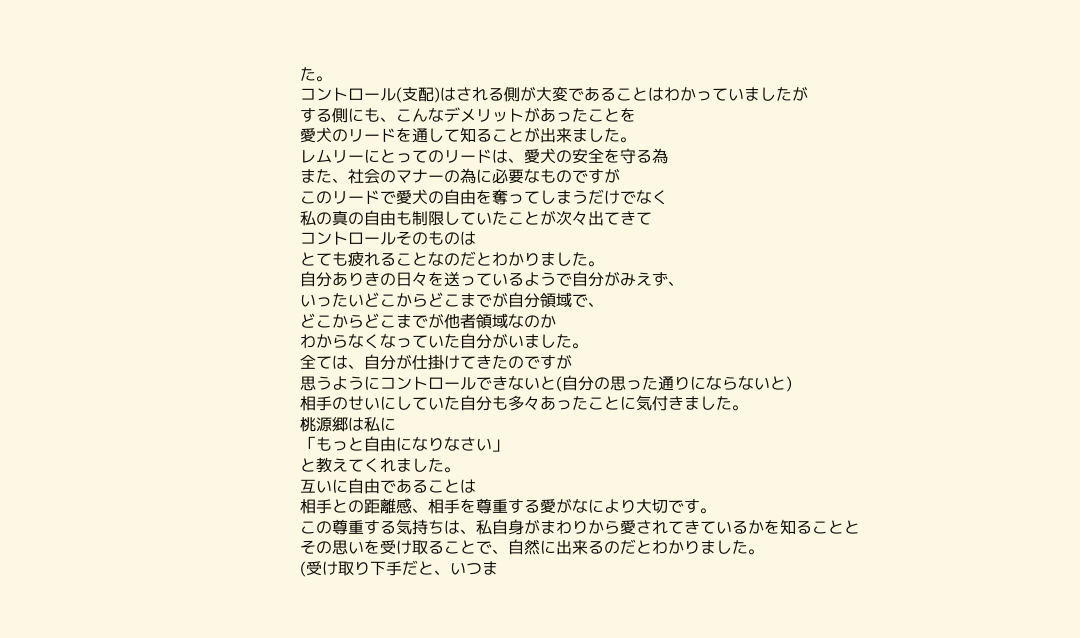た。
コントロール(支配)はされる側が大変であることはわかっていましたが
する側にも、こんなデメリットがあったことを
愛犬のリードを通して知ることが出来ました。
レムリーにとってのリードは、愛犬の安全を守る為
また、社会のマナーの為に必要なものですが
このリードで愛犬の自由を奪ってしまうだけでなく
私の真の自由も制限していたことが次々出てきて
コントロールそのものは
とても疲れることなのだとわかりました。
自分ありきの日々を送っているようで自分がみえず、
いったいどこからどこまでが自分領域で、
どこからどこまでが他者領域なのか
わからなくなっていた自分がいました。
全ては、自分が仕掛けてきたのですが
思うようにコントロールできないと(自分の思った通りにならないと)
相手のせいにしていた自分も多々あったことに気付きました。
桃源郷は私に
「もっと自由になりなさい」
と教えてくれました。
互いに自由であることは
相手との距離感、相手を尊重する愛がなにより大切です。
この尊重する気持ちは、私自身がまわりから愛されてきているかを知ることと
その思いを受け取ることで、自然に出来るのだとわかりました。
(受け取り下手だと、いつま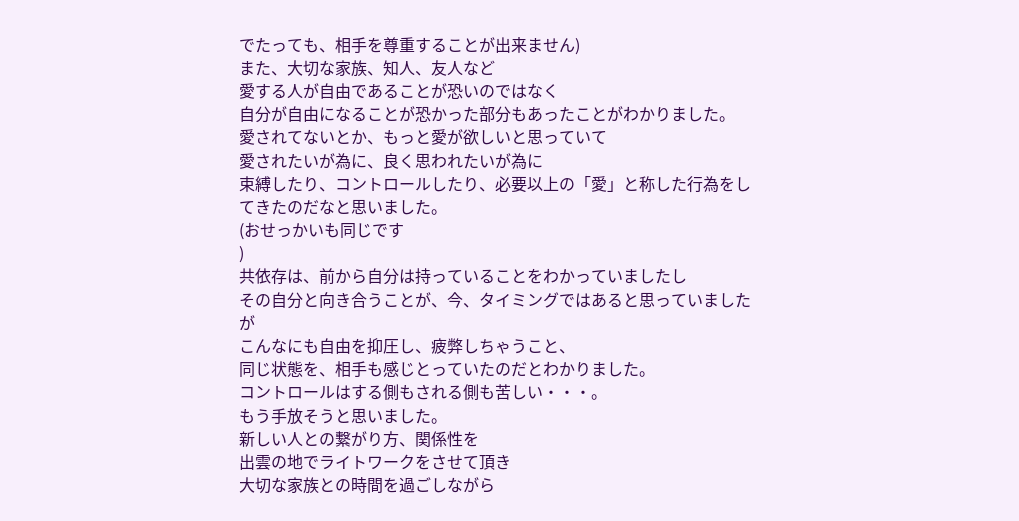でたっても、相手を尊重することが出来ません)
また、大切な家族、知人、友人など
愛する人が自由であることが恐いのではなく
自分が自由になることが恐かった部分もあったことがわかりました。
愛されてないとか、もっと愛が欲しいと思っていて
愛されたいが為に、良く思われたいが為に
束縛したり、コントロールしたり、必要以上の「愛」と称した行為をしてきたのだなと思いました。
(おせっかいも同じです
)
共依存は、前から自分は持っていることをわかっていましたし
その自分と向き合うことが、今、タイミングではあると思っていましたが
こんなにも自由を抑圧し、疲弊しちゃうこと、
同じ状態を、相手も感じとっていたのだとわかりました。
コントロールはする側もされる側も苦しい・・・。
もう手放そうと思いました。
新しい人との繋がり方、関係性を
出雲の地でライトワークをさせて頂き
大切な家族との時間を過ごしながら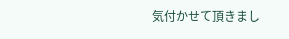気付かせて頂きまし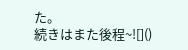た。
続きはまた後程~![]()